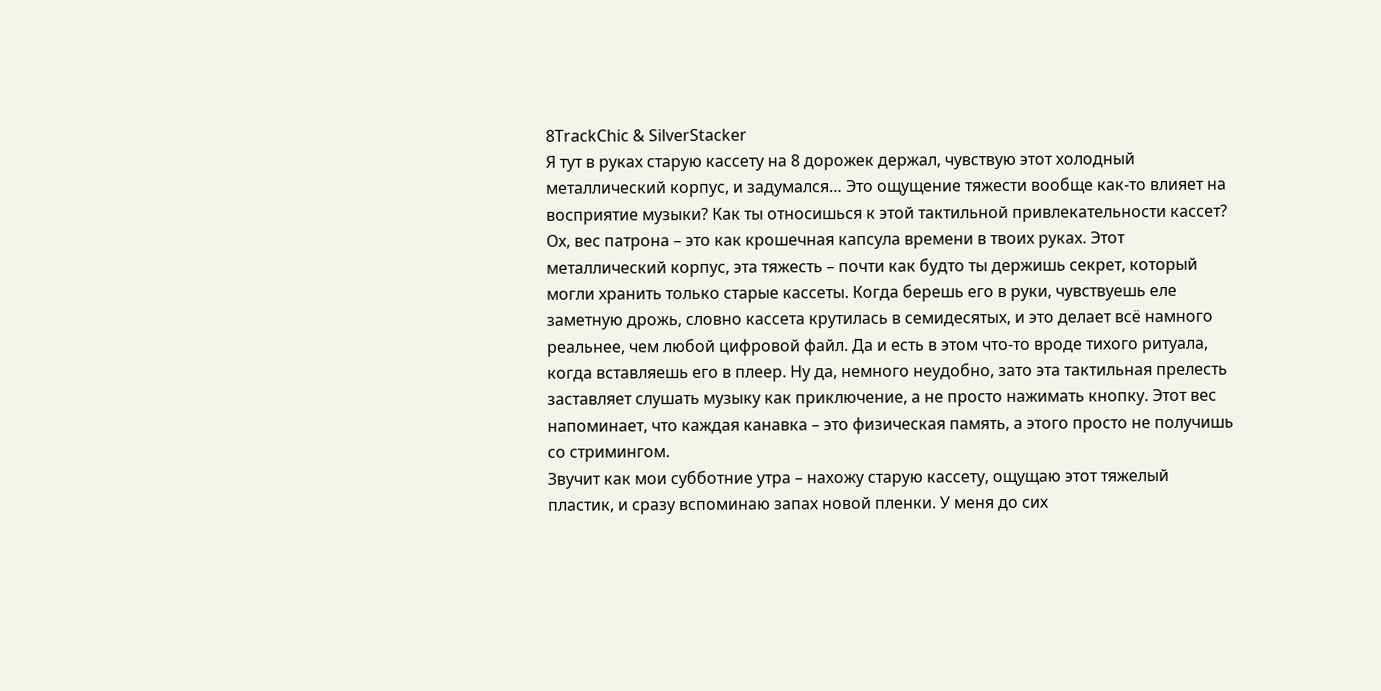8TrackChic & SilverStacker
Я тут в руках старую кассету на 8 дорожек держал, чувствую этот холодный металлический корпус, и задумался… Это ощущение тяжести вообще как-то влияет на восприятие музыки? Как ты относишься к этой тактильной привлекательности кассет?
Ох, вес патрона – это как крошечная капсула времени в твоих руках. Этот металлический корпус, эта тяжесть – почти как будто ты держишь секрет, который могли хранить только старые кассеты. Когда берешь его в руки, чувствуешь еле заметную дрожь, словно кассета крутилась в семидесятых, и это делает всё намного реальнее, чем любой цифровой файл. Да и есть в этом что-то вроде тихого ритуала, когда вставляешь его в плеер. Ну да, немного неудобно, зато эта тактильная прелесть заставляет слушать музыку как приключение, а не просто нажимать кнопку. Этот вес напоминает, что каждая канавка – это физическая память, а этого просто не получишь со стримингом.
Звучит как мои субботние утра – нахожу старую кассету, ощущаю этот тяжелый пластик, и сразу вспоминаю запах новой пленки. У меня до сих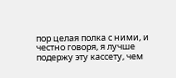пор целая полка с ними, и честно говоря, я лучше подержу эту кассету, чем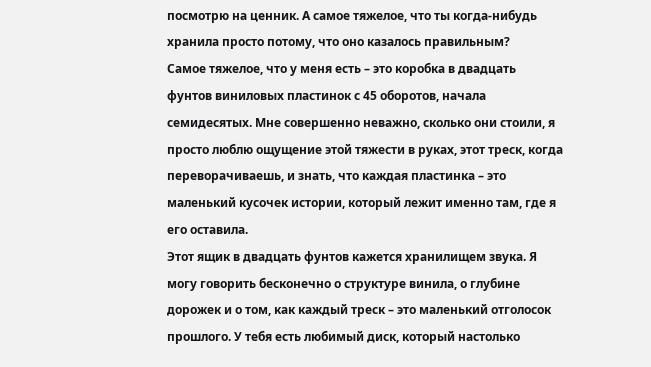посмотрю на ценник. А самое тяжелое, что ты когда-нибудь хранила просто потому, что оно казалось правильным?
Самое тяжелое, что у меня есть – это коробка в двадцать фунтов виниловых пластинок с 45 оборотов, начала семидесятых. Мне совершенно неважно, сколько они стоили, я просто люблю ощущение этой тяжести в руках, этот треск, когда переворачиваешь, и знать, что каждая пластинка – это маленький кусочек истории, который лежит именно там, где я его оставила.
Этот ящик в двадцать фунтов кажется хранилищем звука. Я могу говорить бесконечно о структуре винила, о глубине дорожек и о том, как каждый треск – это маленький отголосок прошлого. У тебя есть любимый диск, который настолько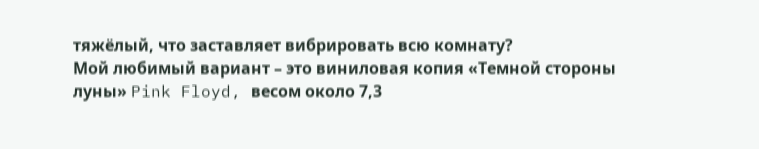тяжёлый, что заставляет вибрировать всю комнату?
Мой любимый вариант – это виниловая копия «Темной стороны луны» Pink Floyd, весом около 7,3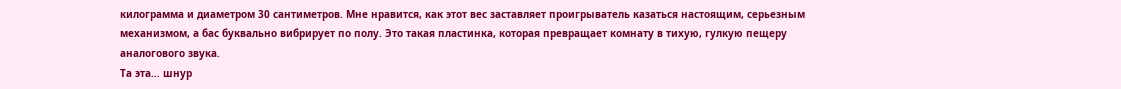килограмма и диаметром 30 сантиметров. Мне нравится, как этот вес заставляет проигрыватель казаться настоящим, серьезным механизмом, а бас буквально вибрирует по полу. Это такая пластинка, которая превращает комнату в тихую, гулкую пещеру аналогового звука.
Та эта… шнур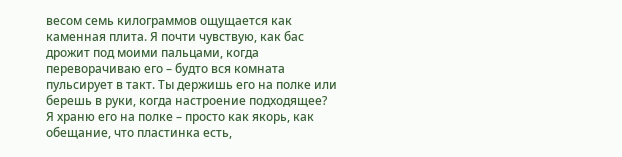весом семь килограммов ощущается как каменная плита. Я почти чувствую, как бас дрожит под моими пальцами, когда переворачиваю его – будто вся комната пульсирует в такт. Ты держишь его на полке или берешь в руки, когда настроение подходящее?
Я храню его на полке – просто как якорь, как обещание, что пластинка есть,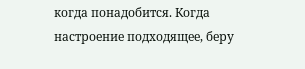когда понадобится. Когда настроение подходящее, беру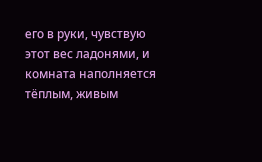его в руки, чувствую этот вес ладонями, и комната наполняется тёплым, живым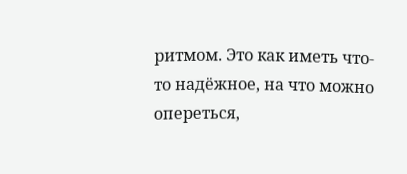ритмом. Это как иметь что-то надёжное, на что можно опереться,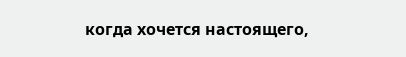когда хочется настоящего,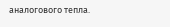аналогового тепла.